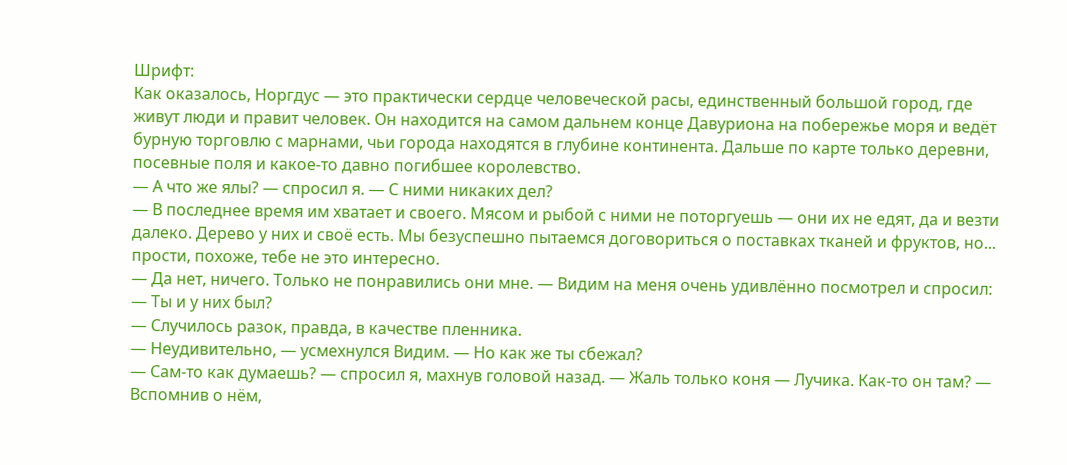Шрифт:
Как оказалось, Норгдус — это практически сердце человеческой расы, единственный большой город, где живут люди и правит человек. Он находится на самом дальнем конце Давуриона на побережье моря и ведёт бурную торговлю с марнами, чьи города находятся в глубине континента. Дальше по карте только деревни, посевные поля и какое-то давно погибшее королевство.
— А что же ялы? — спросил я. — С ними никаких дел?
— В последнее время им хватает и своего. Мясом и рыбой с ними не поторгуешь — они их не едят, да и везти далеко. Дерево у них и своё есть. Мы безуспешно пытаемся договориться о поставках тканей и фруктов, но... прости, похоже, тебе не это интересно.
— Да нет, ничего. Только не понравились они мне. — Видим на меня очень удивлённо посмотрел и спросил:
— Ты и у них был?
— Случилось разок, правда, в качестве пленника.
— Неудивительно, — усмехнулся Видим. — Но как же ты сбежал?
— Сам-то как думаешь? — спросил я, махнув головой назад. — Жаль только коня — Лучика. Как-то он там? — Вспомнив о нём,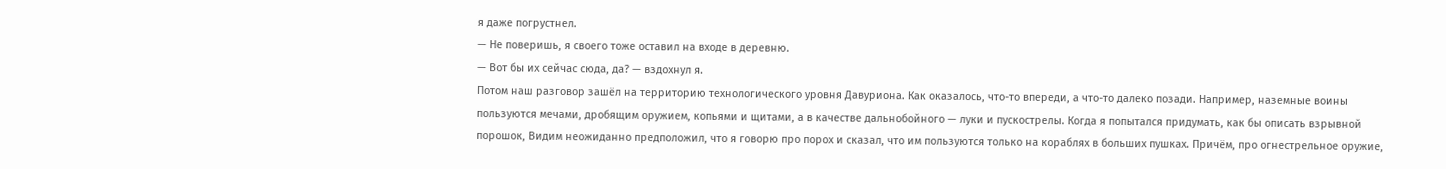я даже погрустнел.
— Не поверишь, я своего тоже оставил на входе в деревню.
— Вот бы их сейчас сюда, да? — вздохнул я.
Потом наш разговор зашёл на территорию технологического уровня Давуриона. Как оказалось, что-то впереди, а что-то далеко позади. Например, наземные воины пользуются мечами, дробящим оружием, копьями и щитами, а в качестве дальнобойного — луки и пускострелы. Когда я попытался придумать, как бы описать взрывной порошок, Видим неожиданно предположил, что я говорю про порох и сказал, что им пользуются только на кораблях в больших пушках. Причём, про огнестрельное оружие,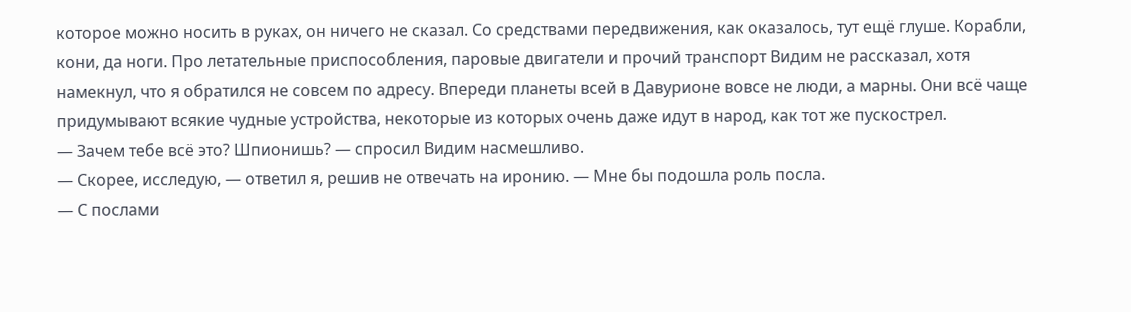которое можно носить в руках, он ничего не сказал. Со средствами передвижения, как оказалось, тут ещё глуше. Корабли, кони, да ноги. Про летательные приспособления, паровые двигатели и прочий транспорт Видим не рассказал, хотя намекнул, что я обратился не совсем по адресу. Впереди планеты всей в Давурионе вовсе не люди, а марны. Они всё чаще придумывают всякие чудные устройства, некоторые из которых очень даже идут в народ, как тот же пускострел.
— Зачем тебе всё это? Шпионишь? — спросил Видим насмешливо.
— Скорее, исследую, — ответил я, решив не отвечать на иронию. — Мне бы подошла роль посла.
— С послами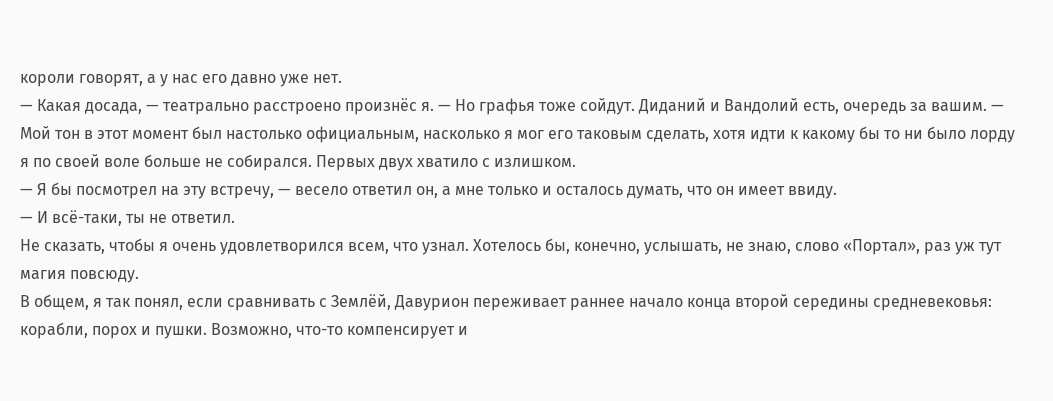короли говорят, а у нас его давно уже нет.
— Какая досада, — театрально расстроено произнёс я. — Но графья тоже сойдут. Диданий и Вандолий есть, очередь за вашим. — Мой тон в этот момент был настолько официальным, насколько я мог его таковым сделать, хотя идти к какому бы то ни было лорду я по своей воле больше не собирался. Первых двух хватило с излишком.
— Я бы посмотрел на эту встречу, — весело ответил он, а мне только и осталось думать, что он имеет ввиду.
— И всё-таки, ты не ответил.
Не сказать, чтобы я очень удовлетворился всем, что узнал. Хотелось бы, конечно, услышать, не знаю, слово «Портал», раз уж тут магия повсюду.
В общем, я так понял, если сравнивать с Землёй, Давурион переживает раннее начало конца второй середины средневековья: корабли, порох и пушки. Возможно, что-то компенсирует и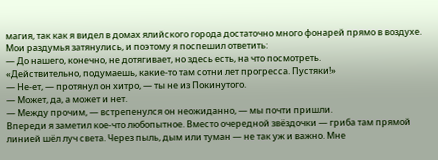магия, так как я видел в домах ялийского города достаточно много фонарей прямо в воздухе.
Мои раздумья затянулись, и поэтому я поспешил ответить:
— До нашего, конечно, не дотягивает, но здесь есть, на что посмотреть.
«Действительно, подумаешь, какие-то там сотни лет прогресса. Пустяки!»
— Не-ет, — протянул он хитро, — ты не из Покинутого.
— Может, да, а может и нет.
— Между прочим, — встрепенулся он неожиданно, — мы почти пришли.
Впереди я заметил кое-что любопытное. Вместо очередной звёздочки — гриба там прямой линией шёл луч света. Через пыль, дым или туман — не так уж и важно. Мне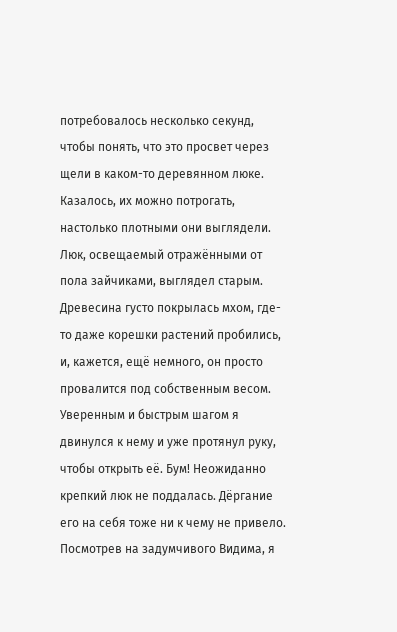потребовалось несколько секунд, чтобы понять, что это просвет через щели в каком-то деревянном люке. Казалось, их можно потрогать, настолько плотными они выглядели.
Люк, освещаемый отражёнными от пола зайчиками, выглядел старым. Древесина густо покрылась мхом, где-то даже корешки растений пробились, и, кажется, ещё немного, он просто провалится под собственным весом.
Уверенным и быстрым шагом я двинулся к нему и уже протянул руку, чтобы открыть её. Бум! Неожиданно крепкий люк не поддалась. Дёргание его на себя тоже ни к чему не привело. Посмотрев на задумчивого Видима, я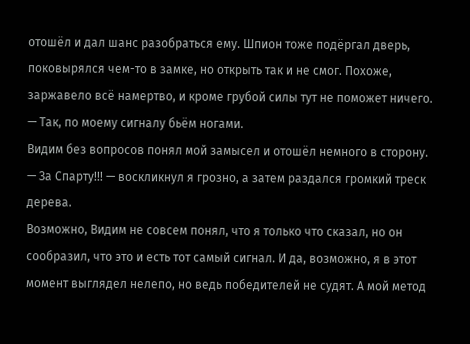отошёл и дал шанс разобраться ему. Шпион тоже подёргал дверь, поковырялся чем-то в замке, но открыть так и не смог. Похоже, заржавело всё намертво, и кроме грубой силы тут не поможет ничего.
— Так, по моему сигналу бьём ногами.
Видим без вопросов понял мой замысел и отошёл немного в сторону.
— За Спарту!!! — воскликнул я грозно, а затем раздался громкий треск дерева.
Возможно, Видим не совсем понял, что я только что сказал, но он сообразил, что это и есть тот самый сигнал. И да, возможно, я в этот момент выглядел нелепо, но ведь победителей не судят. А мой метод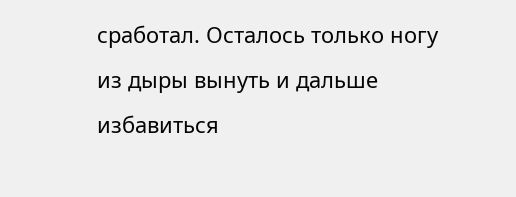сработал. Осталось только ногу из дыры вынуть и дальше избавиться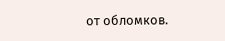от обломков.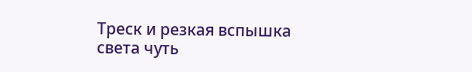Треск и резкая вспышка света чуть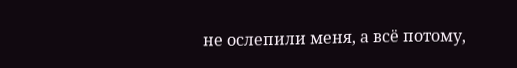не ослепили меня, а всё потому,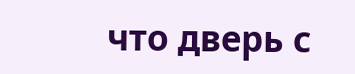что дверь с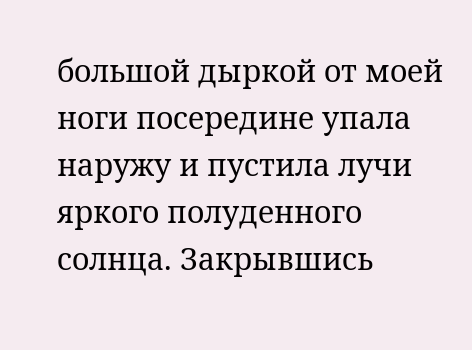большой дыркой от моей ноги посередине упала наружу и пустила лучи яркого полуденного солнца. Закрывшись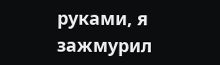руками, я зажмурил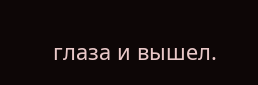глаза и вышел.